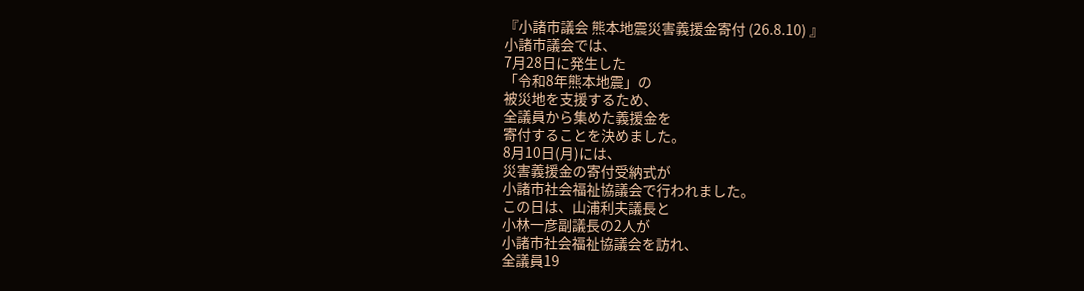『小諸市議会 熊本地震災害義援金寄付 (26.8.10) 』
小諸市議会では、
7月28日に発生した
「令和8年熊本地震」の
被災地を支援するため、
全議員から集めた義援金を
寄付することを決めました。
8月10日(月)には、
災害義援金の寄付受納式が
小諸市社会福祉協議会で行われました。
この日は、山浦利夫議長と
小林一彦副議長の2人が
小諸市社会福祉協議会を訪れ、
全議員19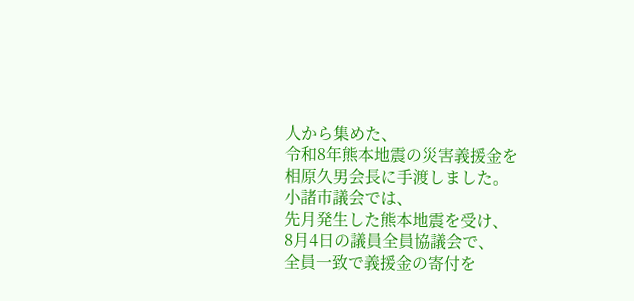人から集めた、
令和8年熊本地震の災害義援金を
相原久男会長に手渡しました。
小諸市議会では、
先月発生した熊本地震を受け、
8月4日の議員全員協議会で、
全員一致で義援金の寄付を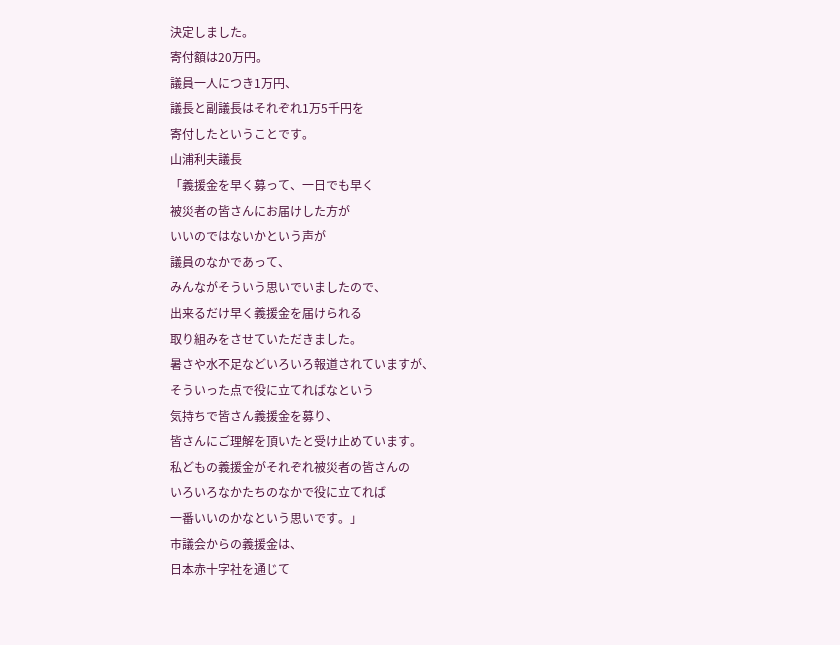決定しました。
寄付額は20万円。
議員一人につき1万円、
議長と副議長はそれぞれ1万5千円を
寄付したということです。
山浦利夫議長
「義援金を早く募って、一日でも早く
被災者の皆さんにお届けした方が
いいのではないかという声が
議員のなかであって、
みんながそういう思いでいましたので、
出来るだけ早く義援金を届けられる
取り組みをさせていただきました。
暑さや水不足などいろいろ報道されていますが、
そういった点で役に立てればなという
気持ちで皆さん義援金を募り、
皆さんにご理解を頂いたと受け止めています。
私どもの義援金がそれぞれ被災者の皆さんの
いろいろなかたちのなかで役に立てれば
一番いいのかなという思いです。」
市議会からの義援金は、
日本赤十字社を通じて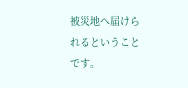被災地へ届けられるということです。